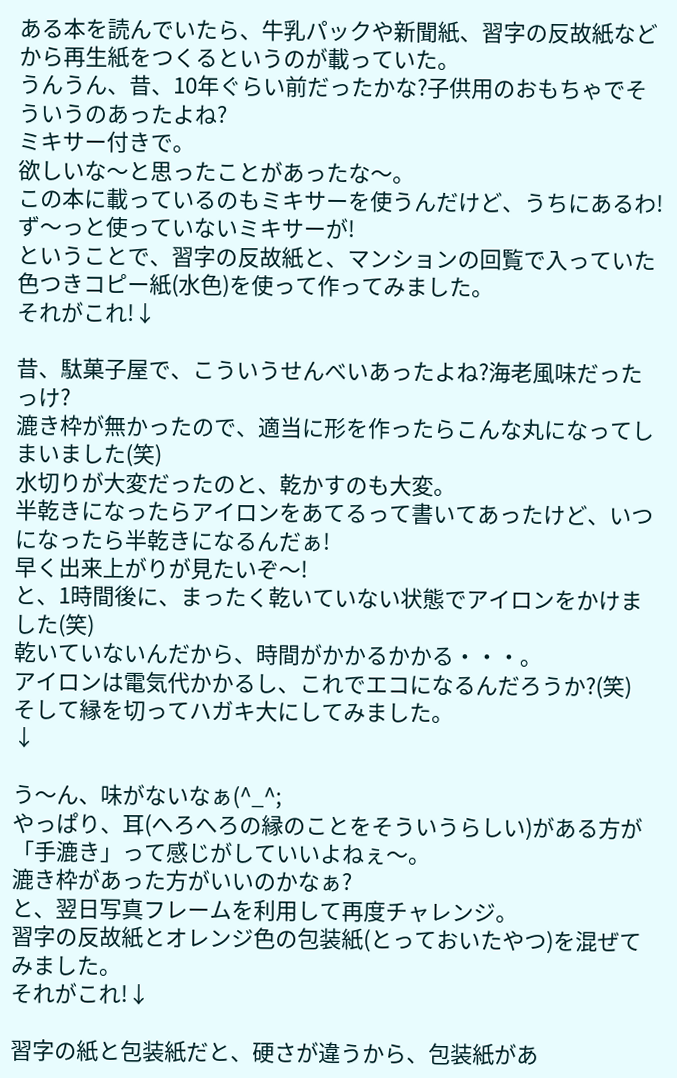ある本を読んでいたら、牛乳パックや新聞紙、習字の反故紙などから再生紙をつくるというのが載っていた。
うんうん、昔、10年ぐらい前だったかな?子供用のおもちゃでそういうのあったよね?
ミキサー付きで。
欲しいな〜と思ったことがあったな〜。
この本に載っているのもミキサーを使うんだけど、うちにあるわ!ず〜っと使っていないミキサーが!
ということで、習字の反故紙と、マンションの回覧で入っていた色つきコピー紙(水色)を使って作ってみました。
それがこれ!↓

昔、駄菓子屋で、こういうせんべいあったよね?海老風味だったっけ?
漉き枠が無かったので、適当に形を作ったらこんな丸になってしまいました(笑)
水切りが大変だったのと、乾かすのも大変。
半乾きになったらアイロンをあてるって書いてあったけど、いつになったら半乾きになるんだぁ!
早く出来上がりが見たいぞ〜!
と、1時間後に、まったく乾いていない状態でアイロンをかけました(笑)
乾いていないんだから、時間がかかるかかる・・・。
アイロンは電気代かかるし、これでエコになるんだろうか?(笑)
そして縁を切ってハガキ大にしてみました。
↓

う〜ん、味がないなぁ(^_^;
やっぱり、耳(へろへろの縁のことをそういうらしい)がある方が「手漉き」って感じがしていいよねぇ〜。
漉き枠があった方がいいのかなぁ?
と、翌日写真フレームを利用して再度チャレンジ。
習字の反故紙とオレンジ色の包装紙(とっておいたやつ)を混ぜてみました。
それがこれ!↓

習字の紙と包装紙だと、硬さが違うから、包装紙があ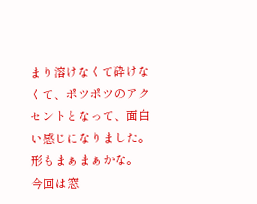まり溶けなくて砕けなくて、ポツポツのアクセントとなって、面白い感じになりました。
形もまぁまぁかな。
今回は窓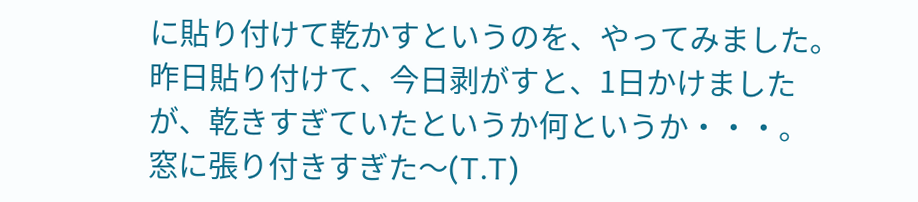に貼り付けて乾かすというのを、やってみました。
昨日貼り付けて、今日剥がすと、1日かけましたが、乾きすぎていたというか何というか・・・。
窓に張り付きすぎた〜(T.T)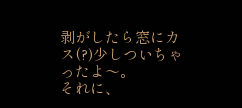剥がしたら窓にカス(?)少しついちゃったよ〜。
それに、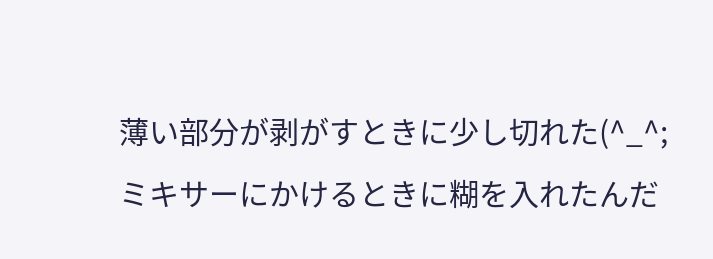薄い部分が剥がすときに少し切れた(^_^;
ミキサーにかけるときに糊を入れたんだ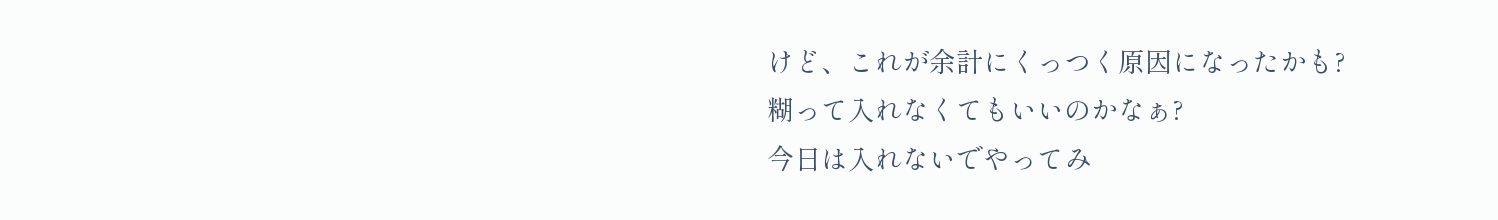けど、これが余計にくっつく原因になったかも?
糊って入れなくてもいいのかなぁ?
今日は入れないでやってみ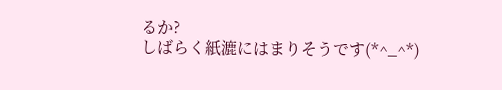るか?
しばらく紙漉にはまりそうです(*^_^*)